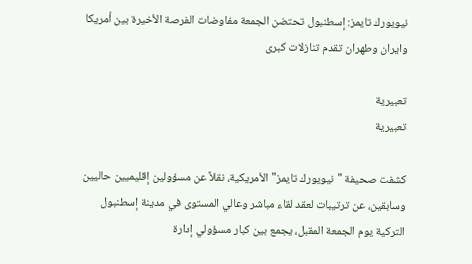نيويورك تايمز: إسطنبول تحتضن الجمعة مفاوضات الفرصة الأخيرة بين أمريكا وايران وطهران تقدم تنازلات كبرى

تعبيرية
تعبيرية

كشفت صحيفة "نيويورك تايمز" الأمريكية، نقلاً عن مسؤولين إقليميين حاليين وسابقين، عن ترتيبات لعقد لقاء مباشر وعالي المستوى في مدينة إسطنبول التركية يوم الجمعة المقبل، يجمع بين كبار مسؤولي إدارة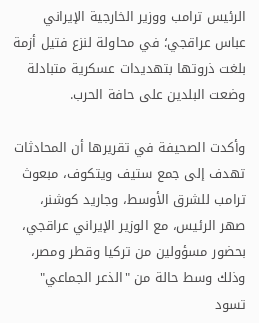الرئيس ترامب ووزير الخارجية الإيراني عباس عراقجي؛ في محاولة لنزع فتيل أزمة بلغت ذروتها بتهديدات عسكرية متبادلة وضعت البلدين على حافة الحرب.

وأكدت الصحيفة في تقريرها أن المحادثات تهدف إلى جمع ستيف ويتكوف، مبعوث ترامب للشرق الأوسط، وجاريد كوشنر، صهر الرئيس، مع الوزير الإيراني عراقجي، بحضور مسؤولين من تركيا وقطر ومصر، وذلك وسط حالة من "الذعر الجماعي" تسود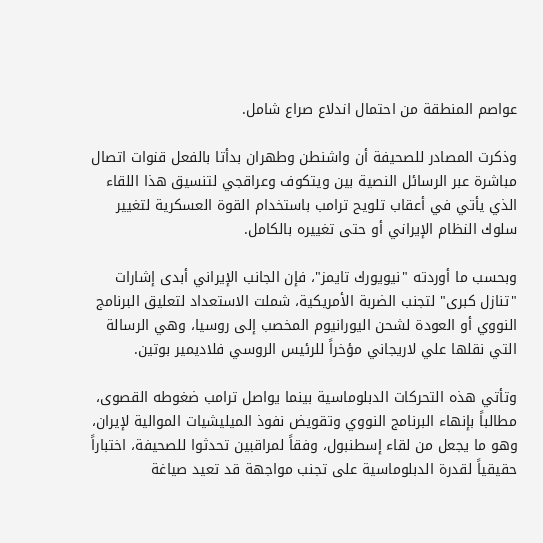عواصم المنطقة من احتمال اندلاع صراع شامل.

وذكرت المصادر للصحيفة أن واشنطن وطهران بدأتا بالفعل قنوات اتصال مباشرة عبر الرسائل النصية بين ويتكوف وعراقجي لتنسيق هذا اللقاء الذي يأتي في أعقاب تلويح ترامب باستخدام القوة العسكرية لتغيير سلوك النظام الإيراني أو حتى تغييره بالكامل.

وبحسب ما أوردته "نيويورك تايمز"، فإن الجانب الإيراني أبدى إشارات "تنازل كبرى" لتجنب الضربة الأمريكية، شملت الاستعداد لتعليق البرنامج النووي أو العودة لشحن اليورانيوم المخصب إلى روسيا، وهي الرسالة التي نقلها علي لاريجاني مؤخراً للرئيس الروسي فلاديمير بوتين.

وتأتي هذه التحركات الدبلوماسية بينما يواصل ترامب ضغوطه القصوى، مطالباً بإنهاء البرنامج النووي وتقويض نفوذ الميليشيات الموالية لإيران، وهو ما يجعل من لقاء إسطنبول، وفقاً لمراقبين تحدثوا للصحيفة، اختباراً حقيقياً لقدرة الدبلوماسية على تجنب مواجهة قد تعيد صياغة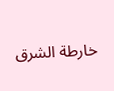خارطة الشرق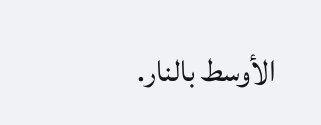الأوسط بالنار.